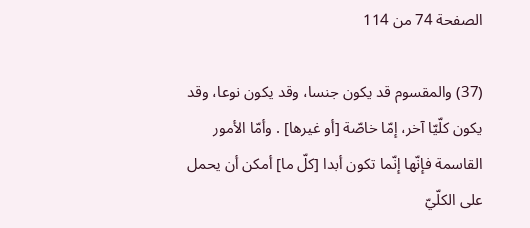الصفحة 74 من 114

(37) والمقسوم قد يكون جنسا، وقد يكون نوعا، وقد يكون كلّيّا آخر، إمّا خاصّة [أو غيرها] . وأمّا الأمور القاسمة فإنّها إنّما تكون أبدا [كلّ ما] أمكن أن يحمل على الكلّيّ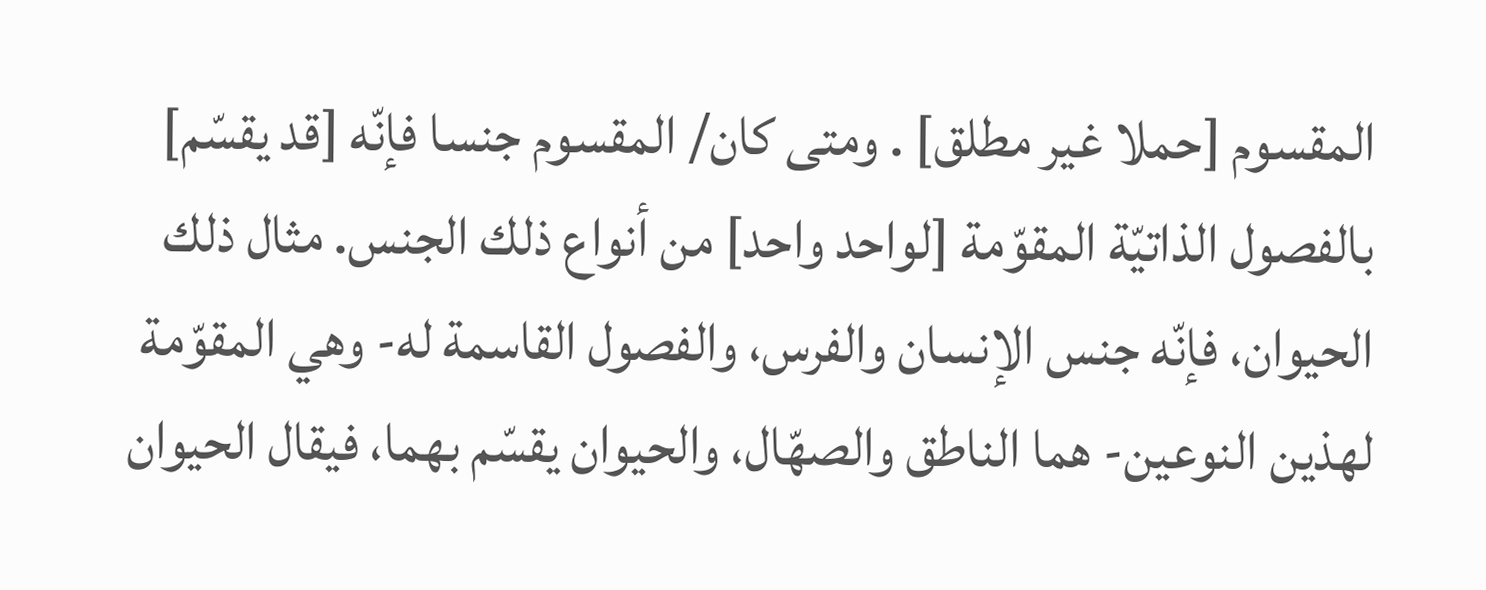المقسوم [حملا غير مطلق] . ومتى كان/ المقسوم جنسا فإنّه [قد يقسّم] بالفصول الذاتيّة المقوّمة [لواحد واحد] من أنواع ذلك الجنس. مثال ذلك الحيوان، فإنّه جنس الإنسان والفرس، والفصول القاسمة له- وهي المقوّمة لهذين النوعين- هما الناطق والصهّال، والحيوان يقسّم بهما، فيقال الحيوان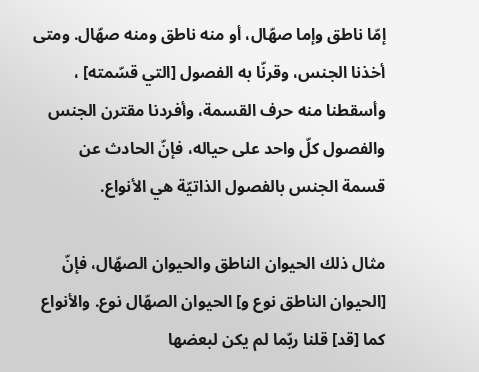إمّا ناطق وإما صهّال، أو منه ناطق ومنه صهّال. ومتى أخذنا الجنس، وقرنّا به الفصول [التي قسّمته] ، وأسقطنا منه حرف القسمة، وأفردنا مقترن الجنس والفصول كلّ واحد على حياله، فإنّ الحادث عن قسمة الجنس بالفصول الذاتيّة هي الأنواع.

مثال ذلك الحيوان الناطق والحيوان الصهّال، فإنّ [الحيوان الناطق نوع و] الحيوان الصهّال نوع. والأنواع كما [قد] قلنا ربّما لم يكن لبعضها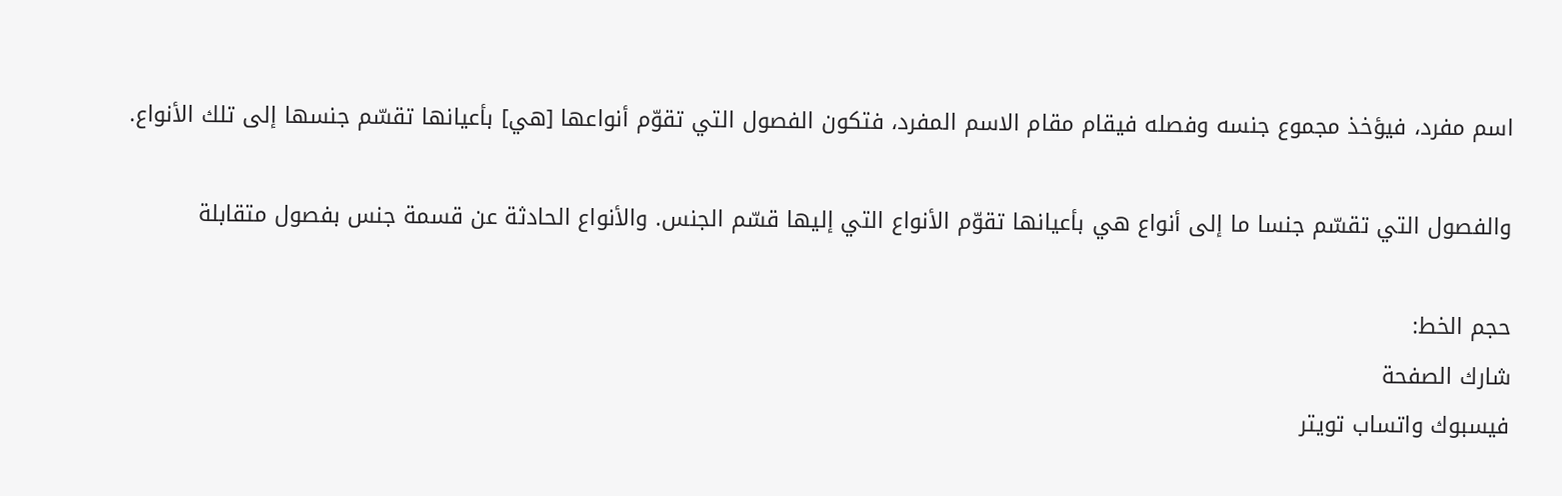اسم مفرد، فيؤخذ مجموع جنسه وفصله فيقام مقام الاسم المفرد، فتكون الفصول التي تقوّم أنواعها [هي] بأعيانها تقسّم جنسها إلى تلك الأنواع.

والفصول التي تقسّم جنسا ما إلى أنواع هي بأعيانها تقوّم الأنواع التي إليها قسّم الجنس. والأنواع الحادثة عن قسمة جنس بفصول متقابلة

حجم الخط:
شارك الصفحة
فيسبوك واتساب تويتر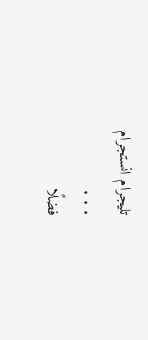تليجرام انستجرام
. . .
فضلًا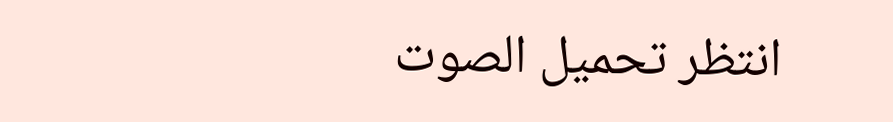انتظر تحميل الصوت